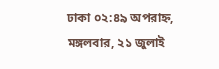ঢাকা ০২:৪৯ অপরাহ্ন, মঙ্গলবার, ২১ জুলাই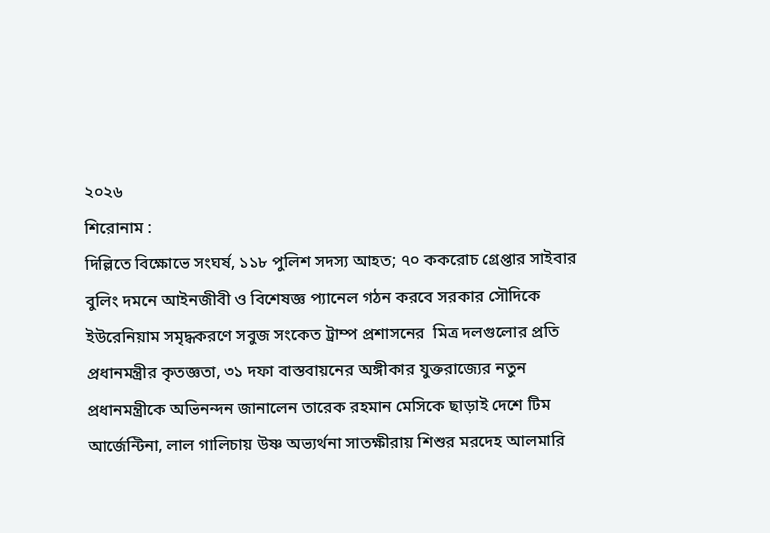২০২৬
শিরোনাম :
দিল্লিতে বিক্ষোভে সংঘর্ষ, ১১৮ পুলিশ সদস্য আহত; ৭০ ককরোচ গ্রেপ্তার সাইবার বুলিং দমনে আইনজীবী ও বিশেষজ্ঞ প্যানেল গঠন করবে সরকার সৌদিকে ইউরেনিয়াম সমৃদ্ধকরণে সবুজ সংকেত ট্রাম্প প্রশাসনের  মিত্র দলগুলোর প্রতি প্রধানমন্ত্রীর কৃতজ্ঞতা, ৩১ দফা বাস্তবায়নের অঙ্গীকার যুক্তরাজ্যের নতুন প্রধানমন্ত্রীকে অভিনন্দন জানালেন তারেক রহমান মেসিকে ছাড়াই দেশে টিম আর্জেন্টিনা, লাল গালিচায় উষ্ণ অভ্যর্থনা সাতক্ষীরায় শিশুর মরদেহ আলমারি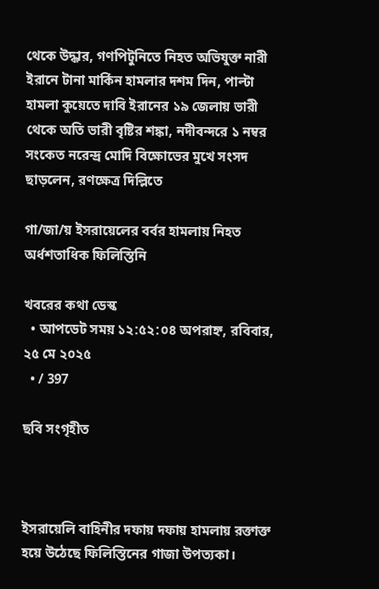থেকে উদ্ধার, গণপিটুনিতে নিহত অভিযুক্ত নারী ইরানে টানা মার্কিন হামলার দশম দিন, পাল্টা হামলা কুয়েতে দাবি ইরানের ১৯ জেলায় ভারী থেকে অতি ভারী বৃষ্টির শঙ্কা, নদীবন্দরে ১ নম্বর সংকেত নরেন্দ্র মোদি বিক্ষোভের মুখে সংসদ ছাড়লেন, রণক্ষেত্র দিল্লিতে

গা/জা/য় ইসরায়েলের বর্বর হামলায় নিহত অর্ধশতাধিক ফিলিস্তিনি

খবরের কথা ডেস্ক
  • আপডেট সময় ১২:৫২:০৪ অপরাহ্ন, রবিবার, ২৫ মে ২০২৫
  • / 397

ছবি সংগৃহীত



ইসরায়েলি বাহিনীর দফায় দফায় হামলায় রক্তাক্ত হয়ে উঠেছে ফিলিস্তিনের গাজা উপত্যকা।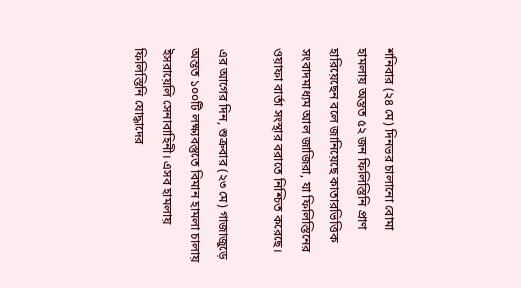শনিবার (২৪ মে) দিনভর চালানো বোমা হামলায় অন্তত ৫২ জন ফিলিস্তিনি প্রাণ হারিয়েছেন বলে জানিয়েছে কাতারভিত্তিক সংবাদমাধ্যম আল জাজিরা, যা ফিলিস্তিনের ওয়াফা বার্তা সংস্থার বরাতে নিশ্চিত করেছে।

এর আগের দিন, শুক্রবার (২৩ মে) গাজাজুড়ে অন্তত ১০০টি লক্ষ্যবস্তুতে বিমান হামলা চালায় ইসরায়েলি সেনাবাহিনী। এসব হামলায় ফিলিস্তিনি যোদ্ধাদের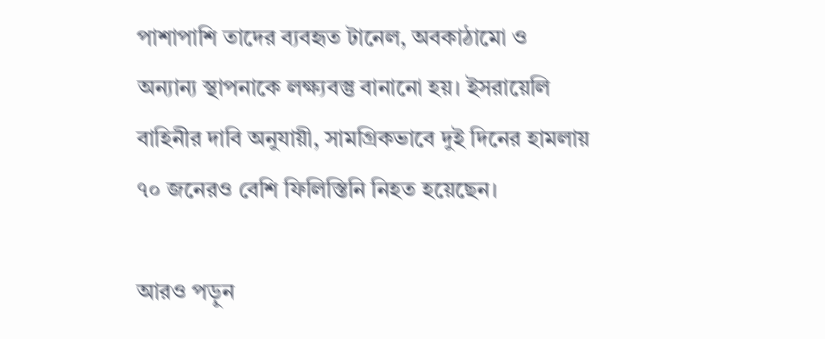পাশাপাশি তাদের ব্যবহৃত টানেল, অবকাঠামো ও অন্যান্য স্থাপনাকে লক্ষ্যবস্তু বানানো হয়। ইসরায়েলি বাহিনীর দাবি অনুযায়ী, সামগ্রিকভাবে দুই দিনের হামলায় ৭০ জনেরও বেশি ফিলিস্তিনি নিহত হয়েছেন।

আরও পড়ুন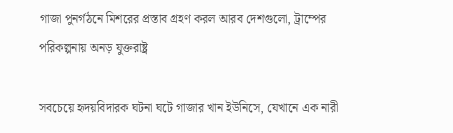গাজা পুনর্গঠনে মিশরের প্রস্তাব গ্রহণ করল আরব দেশগুলো, ট্রাম্পের পরিকল্পনায় অনড় যুক্তরাষ্ট্র

সবচেয়ে হৃদয়বিদারক ঘটনা ঘটে গাজার খান ইউনিসে, যেখানে এক নারী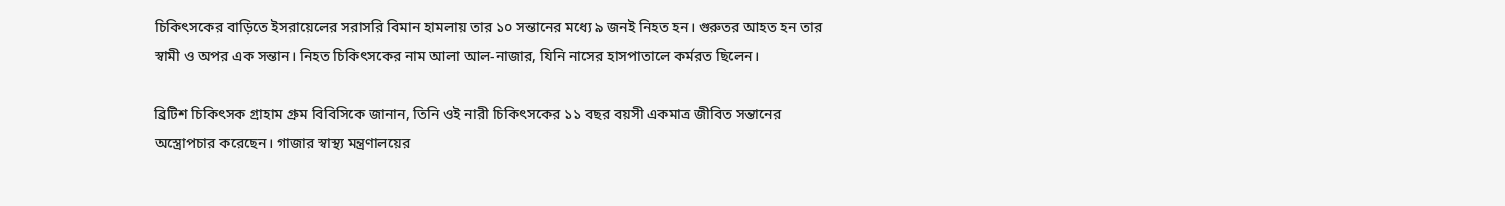চিকিৎসকের বাড়িতে ইসরায়েলের সরাসরি বিমান হামলায় তার ১০ সন্তানের মধ্যে ৯ জনই নিহত হন। গুরুতর আহত হন তার স্বামী ও অপর এক সন্তান। নিহত চিকিৎসকের নাম আলা আল-নাজার, যিনি নাসের হাসপাতালে কর্মরত ছিলেন।

ব্রিটিশ চিকিৎসক গ্রাহাম গ্রুম বিবিসিকে জানান, তিনি ওই নারী চিকিৎসকের ১১ বছর বয়সী একমাত্র জীবিত সন্তানের অস্ত্রোপচার করেছেন। গাজার স্বাস্থ্য মন্ত্রণালয়ের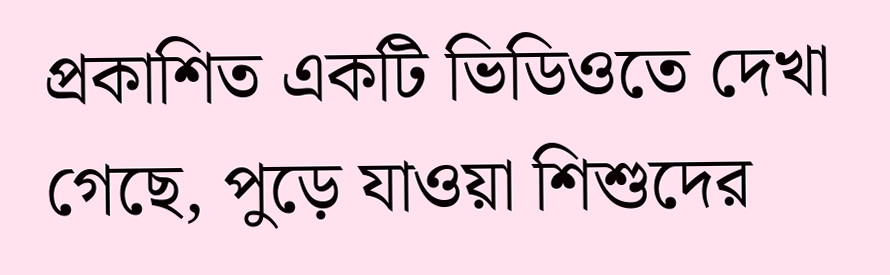প্রকাশিত একটি ভিডিওতে দেখা গেছে, পুড়ে যাওয়া শিশুদের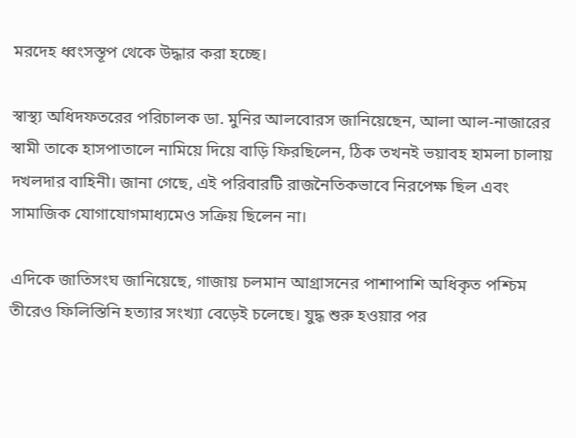মরদেহ ধ্বংসস্তূপ থেকে উদ্ধার করা হচ্ছে।

স্বাস্থ্য অধিদফতরের পরিচালক ডা. মুনির আলবোরস জানিয়েছেন, আলা আল-নাজারের স্বামী তাকে হাসপাতালে নামিয়ে দিয়ে বাড়ি ফিরছিলেন, ঠিক তখনই ভয়াবহ হামলা চালায় দখলদার বাহিনী। জানা গেছে, এই পরিবারটি রাজনৈতিকভাবে নিরপেক্ষ ছিল এবং সামাজিক যোগাযোগমাধ্যমেও সক্রিয় ছিলেন না।

এদিকে জাতিসংঘ জানিয়েছে, গাজায় চলমান আগ্রাসনের পাশাপাশি অধিকৃত পশ্চিম তীরেও ফিলিস্তিনি হত্যার সংখ্যা বেড়েই চলেছে। যুদ্ধ শুরু হওয়ার পর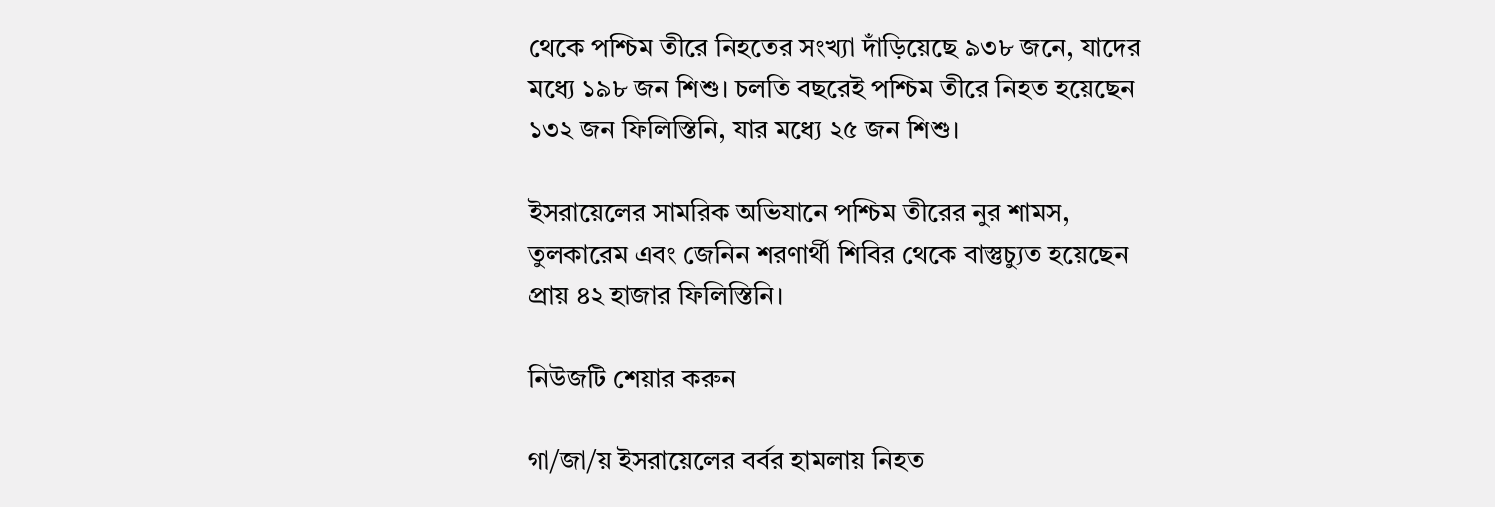থেকে পশ্চিম তীরে নিহতের সংখ্যা দাঁড়িয়েছে ৯৩৮ জনে, যাদের মধ্যে ১৯৮ জন শিশু। চলতি বছরেই পশ্চিম তীরে নিহত হয়েছেন ১৩২ জন ফিলিস্তিনি, যার মধ্যে ২৫ জন শিশু।

ইসরায়েলের সামরিক অভিযানে পশ্চিম তীরের নুর শামস, তুলকারেম এবং জেনিন শরণার্থী শিবির থেকে বাস্তুচ্যুত হয়েছেন প্রায় ৪২ হাজার ফিলিস্তিনি।

নিউজটি শেয়ার করুন

গা/জা/য় ইসরায়েলের বর্বর হামলায় নিহত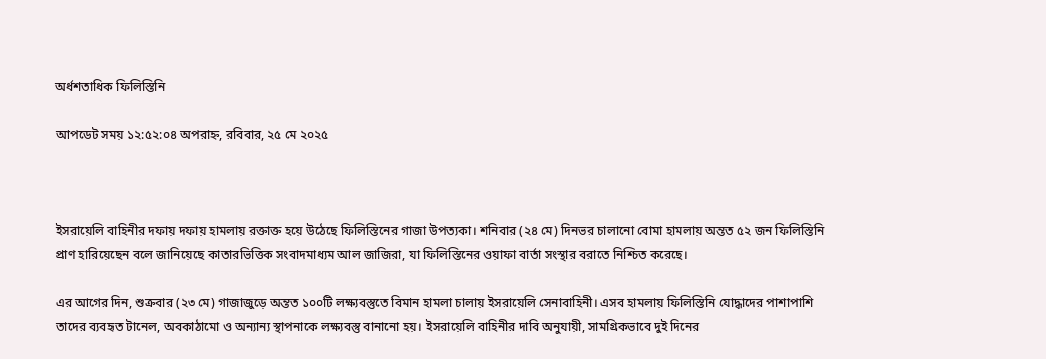অর্ধশতাধিক ফিলিস্তিনি

আপডেট সময় ১২:৫২:০৪ অপরাহ্ন, রবিবার, ২৫ মে ২০২৫



ইসরায়েলি বাহিনীর দফায় দফায় হামলায় রক্তাক্ত হয়ে উঠেছে ফিলিস্তিনের গাজা উপত্যকা। শনিবার (২৪ মে) দিনভর চালানো বোমা হামলায় অন্তত ৫২ জন ফিলিস্তিনি প্রাণ হারিয়েছেন বলে জানিয়েছে কাতারভিত্তিক সংবাদমাধ্যম আল জাজিরা, যা ফিলিস্তিনের ওয়াফা বার্তা সংস্থার বরাতে নিশ্চিত করেছে।

এর আগের দিন, শুক্রবার (২৩ মে) গাজাজুড়ে অন্তত ১০০টি লক্ষ্যবস্তুতে বিমান হামলা চালায় ইসরায়েলি সেনাবাহিনী। এসব হামলায় ফিলিস্তিনি যোদ্ধাদের পাশাপাশি তাদের ব্যবহৃত টানেল, অবকাঠামো ও অন্যান্য স্থাপনাকে লক্ষ্যবস্তু বানানো হয়। ইসরায়েলি বাহিনীর দাবি অনুযায়ী, সামগ্রিকভাবে দুই দিনের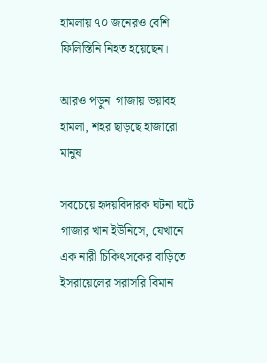হামলায় ৭০ জনেরও বেশি ফিলিস্তিনি নিহত হয়েছেন।

আরও পড়ুন  গাজায় ভয়াবহ হামলা, শহর ছাড়ছে হাজারো মানুষ

সবচেয়ে হৃদয়বিদারক ঘটনা ঘটে গাজার খান ইউনিসে, যেখানে এক নারী চিকিৎসকের বাড়িতে ইসরায়েলের সরাসরি বিমান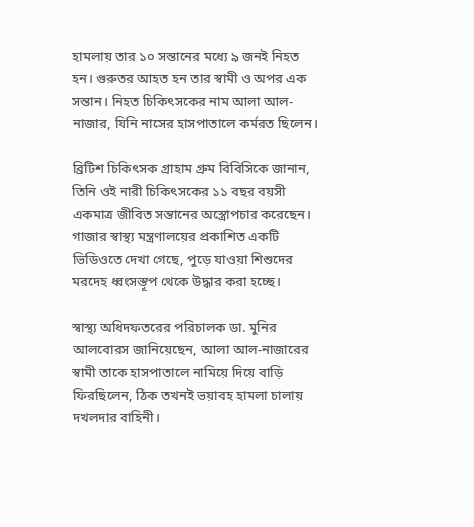হামলায় তার ১০ সন্তানের মধ্যে ৯ জনই নিহত হন। গুরুতর আহত হন তার স্বামী ও অপর এক সন্তান। নিহত চিকিৎসকের নাম আলা আল-নাজার, যিনি নাসের হাসপাতালে কর্মরত ছিলেন।

ব্রিটিশ চিকিৎসক গ্রাহাম গ্রুম বিবিসিকে জানান, তিনি ওই নারী চিকিৎসকের ১১ বছর বয়সী একমাত্র জীবিত সন্তানের অস্ত্রোপচার করেছেন। গাজার স্বাস্থ্য মন্ত্রণালয়ের প্রকাশিত একটি ভিডিওতে দেখা গেছে, পুড়ে যাওয়া শিশুদের মরদেহ ধ্বংসস্তূপ থেকে উদ্ধার করা হচ্ছে।

স্বাস্থ্য অধিদফতরের পরিচালক ডা. মুনির আলবোরস জানিয়েছেন, আলা আল-নাজারের স্বামী তাকে হাসপাতালে নামিয়ে দিয়ে বাড়ি ফিরছিলেন, ঠিক তখনই ভয়াবহ হামলা চালায় দখলদার বাহিনী।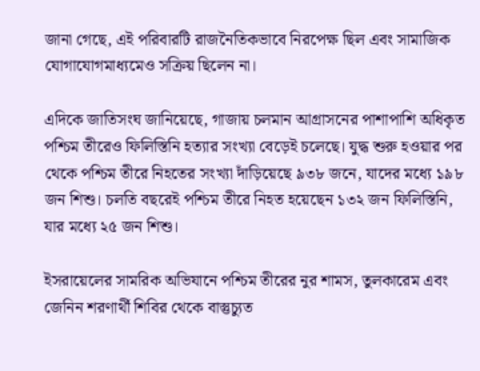জানা গেছে, এই পরিবারটি রাজনৈতিকভাবে নিরপেক্ষ ছিল এবং সামাজিক যোগাযোগমাধ্যমেও সক্রিয় ছিলেন না।

এদিকে জাতিসংঘ জানিয়েছে, গাজায় চলমান আগ্রাসনের পাশাপাশি অধিকৃত পশ্চিম তীরেও ফিলিস্তিনি হত্যার সংখ্যা বেড়েই চলেছে। যুদ্ধ শুরু হওয়ার পর থেকে পশ্চিম তীরে নিহতের সংখ্যা দাঁড়িয়েছে ৯৩৮ জনে, যাদের মধ্যে ১৯৮ জন শিশু। চলতি বছরেই পশ্চিম তীরে নিহত হয়েছেন ১৩২ জন ফিলিস্তিনি, যার মধ্যে ২৫ জন শিশু।

ইসরায়েলের সামরিক অভিযানে পশ্চিম তীরের নুর শামস, তুলকারেম এবং জেনিন শরণার্থী শিবির থেকে বাস্তুচ্যুত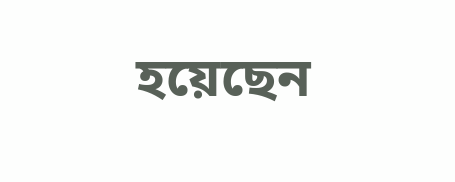হয়েছেন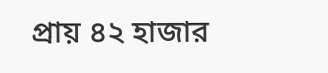প্রায় ৪২ হাজার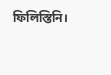ফিলিস্তিনি।